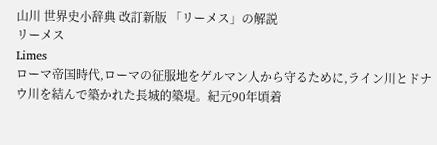山川 世界史小辞典 改訂新版 「リーメス」の解説
リーメス
Limes
ローマ帝国時代,ローマの征服地をゲルマン人から守るために,ライン川とドナウ川を結んで築かれた長城的築堤。紀元90年頃着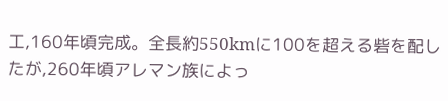工,160年頃完成。全長約550kmに100を超える砦を配したが,260年頃アレマン族によっ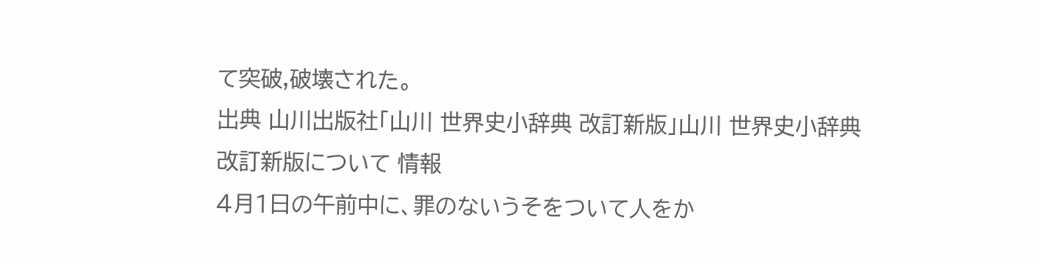て突破,破壊された。
出典 山川出版社「山川 世界史小辞典 改訂新版」山川 世界史小辞典 改訂新版について 情報
4月1日の午前中に、罪のないうそをついて人をか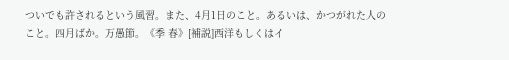ついでも許されるという風習。また、4月1日のこと。あるいは、かつがれた人のこと。四月ばか。万愚節。《季 春》[補説]西洋もしくはイ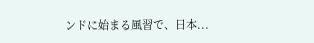ンドに始まる風習で、日本...